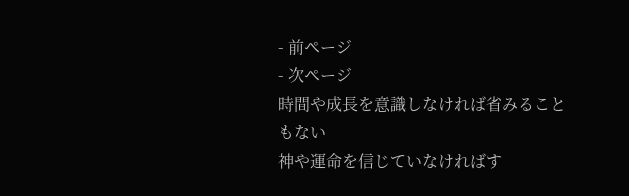- 前ページ
- 次ページ
時間や成長を意識しなければ省みることもない
神や運命を信じていなければす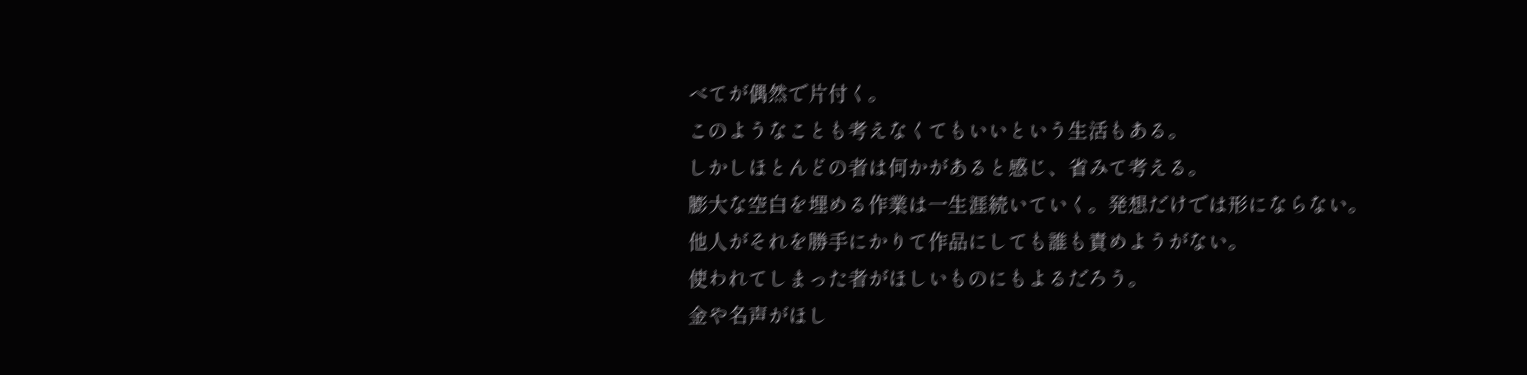べてが偶然で片付く。
このようなことも考えなくてもいいという生活もある。
しかしほとんどの者は何かがあると感じ、省みて考える。
膨大な空白を埋める作業は一生涯続いていく。発想だけでは形にならない。
他人がそれを勝手にかりて作品にしても誰も責めようがない。
使われてしまった者がほしいものにもよるだろう。
金や名声がほし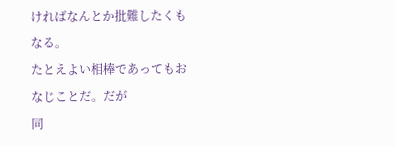ければなんとか批難したくもなる。
たとえよい相棒であってもおなじことだ。だが
同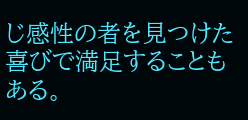じ感性の者を見つけた喜びで満足することもある。